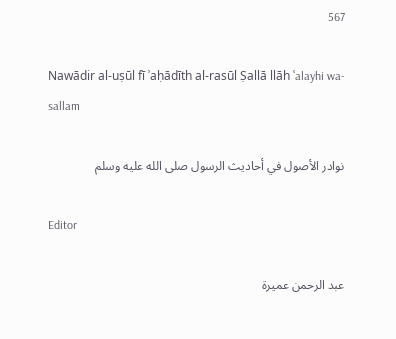567

Nawādir al-uṣūl fī ʾaḥādīth al-rasūl Ṣallā llāh ʿalayhi wa-sallam

نوادر الأصول في أحاديث الرسول صلى الله عليه وسلم

Editor

عبد الرحمن عميرة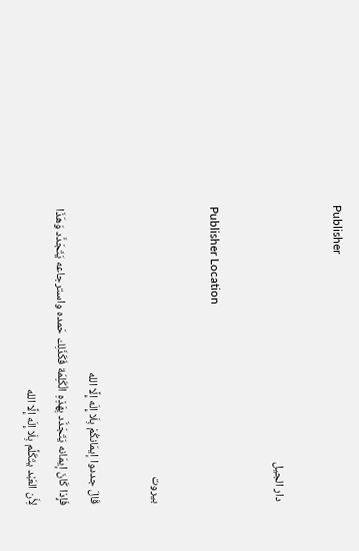Publisher

دار الجيل

Publisher Location

بيروت

قَالَ جددوا إيمَانكُمْ بِلَا إِلَه إِلَّا الله
فَإِذا كَانَ إيمَانه يَتَجَدَّد بِهَذِهِ الْكَلِمَة فَكَذَلِك حَمده واسترجاعه يَتَجَدَّد وَهَذَا لِأَن العَبْد يتَكَلَّم بِلَا إِلَه إِلَّا الله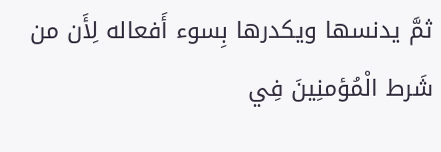ثمَّ يدنسها ويكدرها بِسوء أَفعاله لِأَن من شَرط الْمُؤمنِينَ فِي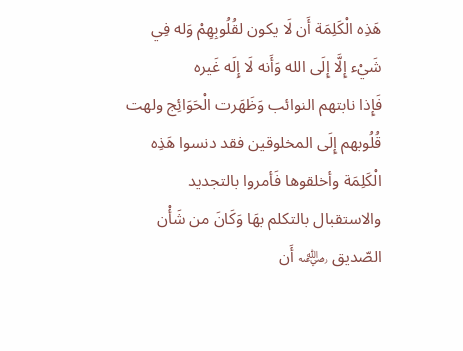هَذِه الْكَلِمَة أَن لَا يكون لقُلُوبِهِمْ وَله فِي شَيْء إِلَّا إِلَى الله وَأَنه لَا إِلَه غَيره
فَإِذا نابتهم النوائب وَظَهَرت الْحَوَائِج ولهت قُلُوبهم إِلَى المخلوقين فقد دنسوا هَذِه الْكَلِمَة وأخلقوها فَأمروا بالتجديد والاستقبال بالتكلم بهَا وَكَانَ من شَأْن الصّديق ﵁ أَن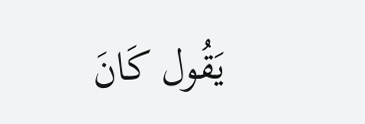يَقُول كَانَ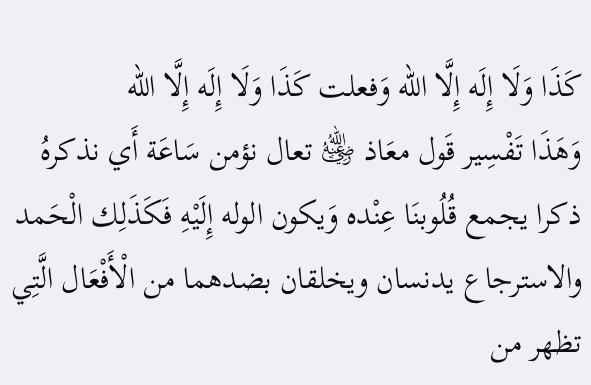كَذَا وَلَا إِلَه إِلَّا الله وَفعلت كَذَا وَلَا إِلَه إِلَّا الله
وَهَذَا تَفْسِير قَول معَاذ ﵁ تعال نؤمن سَاعَة أَي نذكرهُ ذكرا يجمع قُلُوبنَا عِنْده وَيكون الوله إِلَيْهِ فَكَذَلِك الْحَمد والاسترجاع يدنسان ويخلقان بضدهما من الْأَفْعَال الَّتِي تظهر من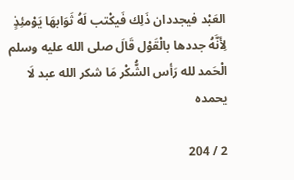العَبْد فيجددان ذَلِك فَيكْتب لَهُ ثَوَابهَا يَوْمئِذٍ لِأَنَّهُ جددها بالْقَوْل قَالَ صلى الله عليه وسلم الْحَمد لله رَأس الشُّكْر مَا شكر الله عبد لَا يحمده

2 / 204